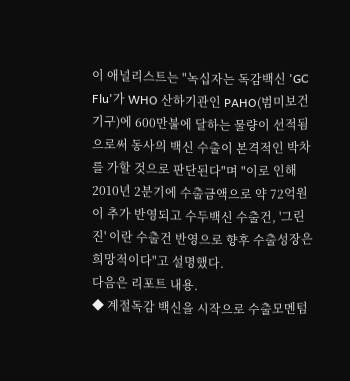이 애널리스트는 "녹십자는 독감백신 'GC Flu'가 WHO 산하기관인 PAHO(범미보건기구)에 600만불에 달하는 물량이 선적됨으로써 동사의 백신 수출이 본격적인 박차를 가할 것으로 판단된다"며 "이로 인해 2010년 2분기에 수출금액으로 약 72억원이 추가 반영되고 수두백신 수출건, '그린진' 이란 수출건 반영으로 향후 수출성장은 희망적이다"고 설명했다.
다음은 리포트 내용.
◆ 계절독감 백신을 시작으로 수출모멘텀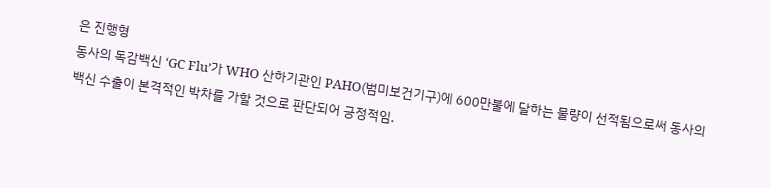은 진행형
동사의 독감백신 ‘GC Flu’가 WHO 산하기관인 PAHO(범미보건기구)에 600만불에 달하는 물량이 선적됨으로써 동사의 백신 수출이 본격적인 박차를 가할 것으로 판단되어 긍정적임.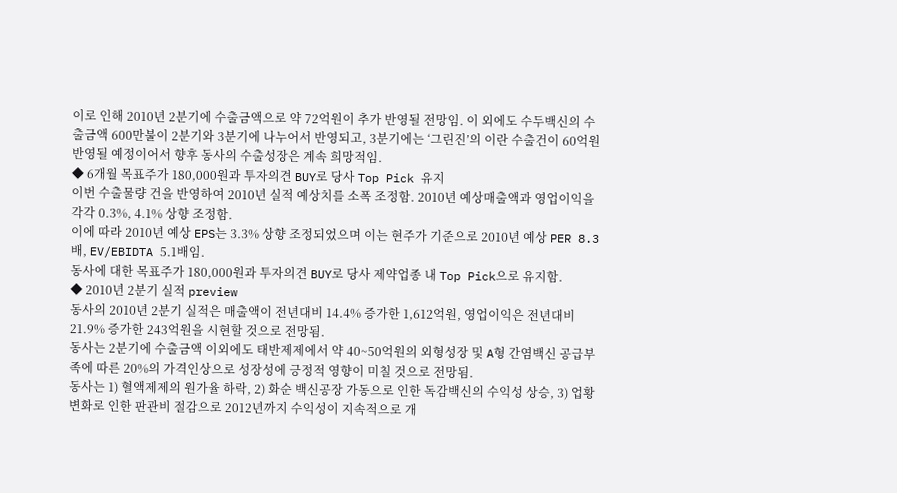이로 인해 2010년 2분기에 수출금액으로 약 72억원이 추가 반영될 전망임. 이 외에도 수두백신의 수출금액 600만불이 2분기와 3분기에 나누어서 반영되고, 3분기에는 ‘그린진’의 이란 수출건이 60억원 반영될 예정이어서 향후 동사의 수출성장은 계속 희망적임.
◆ 6개월 목표주가 180,000원과 투자의견 BUY로 당사 Top Pick 유지
이번 수출물량 건을 반영하여 2010년 실적 예상치를 소폭 조정함. 2010년 예상매출액과 영업이익을 각각 0.3%, 4.1% 상향 조정함.
이에 따라 2010년 예상 EPS는 3.3% 상향 조정되었으며 이는 현주가 기준으로 2010년 예상 PER 8.3배, EV/EBIDTA 5.1배임.
동사에 대한 목표주가 180,000원과 투자의견 BUY로 당사 제약업종 내 Top Pick으로 유지함.
◆ 2010년 2분기 실적 preview
동사의 2010년 2분기 실적은 매출액이 전년대비 14.4% 증가한 1,612억원, 영업이익은 전년대비 21.9% 증가한 243억원을 시현할 것으로 전망됨.
동사는 2분기에 수출금액 이외에도 태반제제에서 약 40~50억원의 외형성장 및 A형 간염백신 공급부족에 따른 20%의 가격인상으로 성장성에 긍정적 영향이 미칠 것으로 전망됨.
동사는 1) 혈액제제의 원가율 하락, 2) 화순 백신공장 가동으로 인한 독감백신의 수익성 상승, 3) 업황변화로 인한 판관비 절감으로 2012년까지 수익성이 지속적으로 개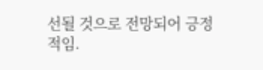선될 것으로 전망되어 긍정적임.